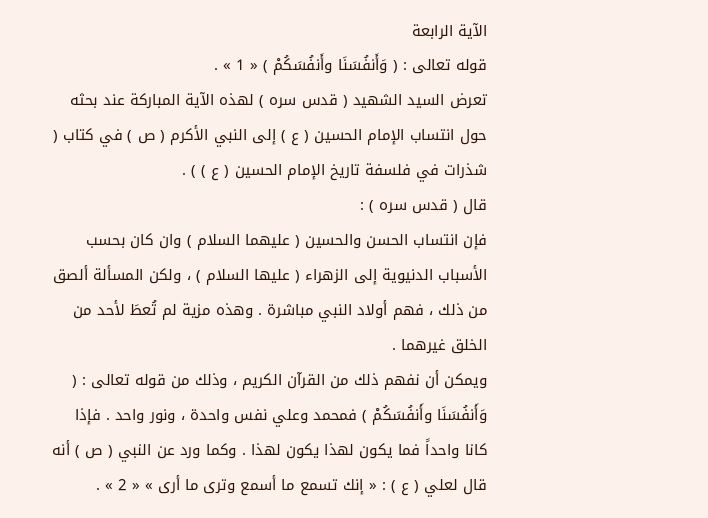الآية الرابعة
قوله تعالى : ( وَأَنفُسَنَا وأَنفُسَكُمْ ) « 1 » .
تعرض السيد الشهيد ( قدس سره ) لهذه الآية المباركة عند بحثه حول انتساب الإمام الحسين ( ع ) إلى النبي الأكرم ( ص ) في كتاب ( شذرات في فلسفة تاريخ الإمام الحسين ( ع ) ) .
قال ( قدس سره ) :
فإن انتساب الحسن والحسين ( عليهما السلام ) وان كان بحسب الأسباب الدنيوية إلى الزهراء ( عليها السلام ) ، ولكن المسألة ألصق من ذلك ، فهم أولاد النبي مباشرة . وهذه مزية لم تُعطَ لأحد من الخلق غيرهما .
ويمكن أن نفهم ذلك من القرآن الكريم ، وذلك من قوله تعالى : ( وَأَنفُسَنَا وأَنفُسَكُمْ ) فمحمد وعلي نفس واحدة ، ونور واحد . فإذا كانا واحداً فما يكون لهذا يكون لهذا . وكما ورد عن النبي ( ص ) أنه قال لعلي ( ع ) : « إنك تسمع ما أسمع وترى ما أرى » « 2 » .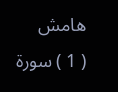هامش
( 1 ) سورة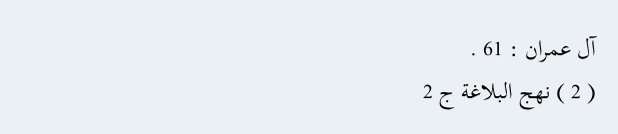آل عمران : 61 .
( 2 ) نهج البلاغة ج 2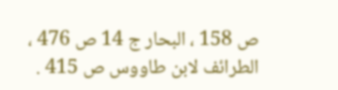ص 158 ، البحار ج 14 ص 476 ، الطرائف لابن طاووس ص 415 .